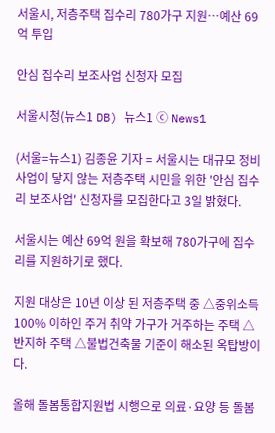서울시, 저층주택 집수리 780가구 지원…예산 69억 투입

안심 집수리 보조사업 신청자 모집

서울시청(뉴스1 DB) 뉴스1 ⓒ News1

(서울=뉴스1) 김종윤 기자 = 서울시는 대규모 정비사업이 닿지 않는 저층주택 시민을 위한 '안심 집수리 보조사업' 신청자를 모집한다고 3일 밝혔다.

서울시는 예산 69억 원을 확보해 780가구에 집수리를 지원하기로 했다.

지원 대상은 10년 이상 된 저층주택 중 △중위소득 100% 이하인 주거 취약 가구가 거주하는 주택 △반지하 주택 △불법건축물 기준이 해소된 옥탑방이다.

올해 돌봄통합지원법 시행으로 의료·요양 등 돌봄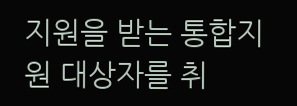지원을 받는 통합지원 대상자를 취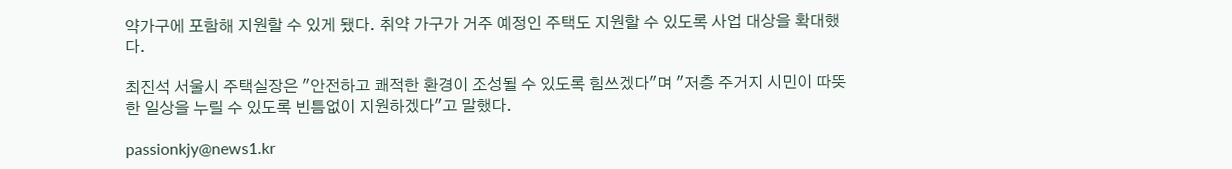약가구에 포함해 지원할 수 있게 됐다. 취약 가구가 거주 예정인 주택도 지원할 수 있도록 사업 대상을 확대했다.

최진석 서울시 주택실장은 "안전하고 쾌적한 환경이 조성될 수 있도록 힘쓰겠다"며 "저층 주거지 시민이 따뜻한 일상을 누릴 수 있도록 빈틈없이 지원하겠다"고 말했다.

passionkjy@news1.kr